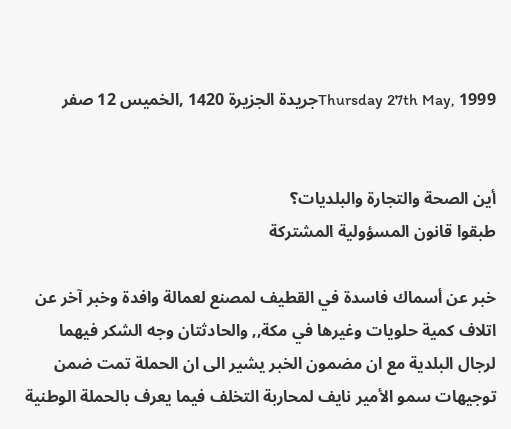Thursday 27th May, 1999جريدة الجزيرة 1420 ,الخميس 12 صفر


أين الصحة والتجارة والبلديات؟
طبقوا قانون المسؤولية المشتركة

خبر عن أسماك فاسدة في القطيف لمصنع لعمالة وافدة وخبر آخر عن اتلاف كمية حلويات وغيرها في مكة,, والحادثتان وجه الشكر فيهما لرجال البلدية مع ان مضمون الخبر يشير الى ان الحملة تمت ضمن توجيهات سمو الأمير نايف لمحاربة التخلف فيما يعرف بالحملة الوطنية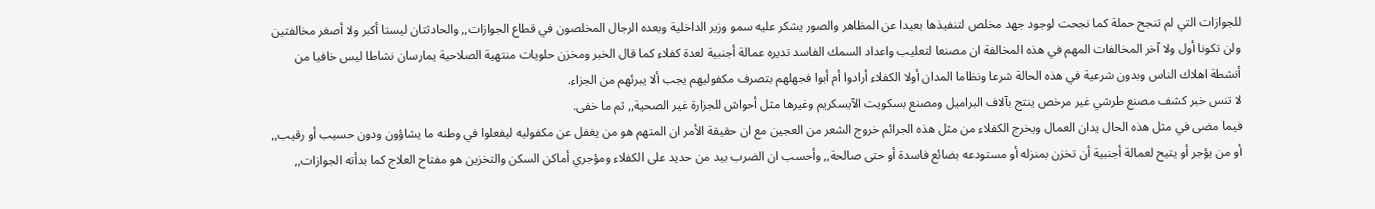للجوازات التي لم تنجح حملة كما نجحت لوجود جهد مخلص لتنفيذها بعيدا عن المظاهر والصور يشكر عليه سمو وزير الداخلية وبعده الرجال المخلصون في قطاع الجوازات,, والحادثتان ليستا أكبر ولا أصغر مخالفتين ولن تكونا أول ولا آخر المخالفات المهم في هذه المخالفة ان مصنعا لتعليب واعداد السمك الفاسد تديره عمالة أجنبية لعدة كفلاء كما قال الخبر ومخزن حلويات منتهية الصلاحية يمارسان نشاطا ليس خافيا من أنشطة اهلاك الناس وبدون شرعية في هذه الحالة شرعا ونظاما المدان أولا الكفلاء أرادوا أم أبوا فجهلهم بتصرف مكفوليهم يجب ألا يبرئهم من الجزاء.
لا تنس خبر كشف مصنع طرشي غير مرخص ينتج بآلاف البراميل ومصنع بسكويت الآيسكريم وغيرها مثل أحواش للجزارة غير الصحية,, ثم ما خفى.
فيما مضى في مثل هذه الحال يدان العمال ويخرج الكفلاء من مثل هذه الجرائم خروج الشعر من العجين مع ان حقيقة الأمر ان المتهم هو من يغفل عن مكفوليه ليفعلوا في وطنه ما يشاؤون ودون حسيب أو رقيب,, أو من يؤجر أو يتيح لعمالة أجنبية أن تخزن بمنزله أو مستودعه بضائع فاسدة أو حتى صالحة,, وأحسب ان الضرب بيد من حديد على الكفلاء ومؤجري أماكن السكن والتخزين هو مفتاح العلاج كما بدأته الجوازات,,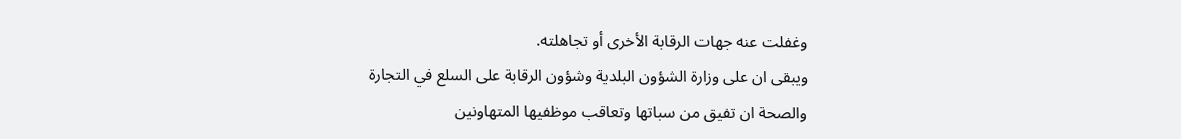وغفلت عنه جهات الرقابة الأخرى أو تجاهلته.
ويبقى ان على وزارة الشؤون البلدية وشؤون الرقابة على السلع في التجارة والصحة ان تفيق من سباتها وتعاقب موظفيها المتهاونين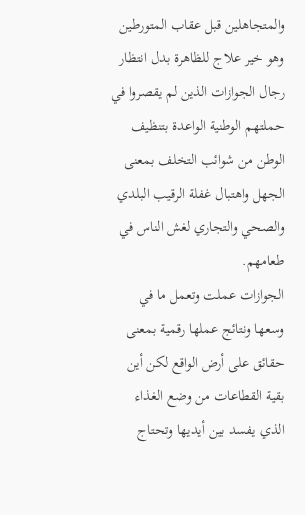والمتجاهلين قبل عقاب المتورطين وهو خير علاج للظاهرة بدل انتظار رجال الجوازات الذين لم يقصروا في حملتهم الوطنية الواعدة بتنظيف الوطن من شوائب التخلف بمعنى الجهل واهتبال غفلة الرقيب البلدي والصحي والتجاري لغش الناس في طعامهم.
الجوازات عملت وتعمل ما في وسعها ونتائج عملها رقمية بمعنى حقائق على أرض الواقع لكن أين بقية القطاعات من وضع الغذاء الذي يفسد بين أيديها وتحتاج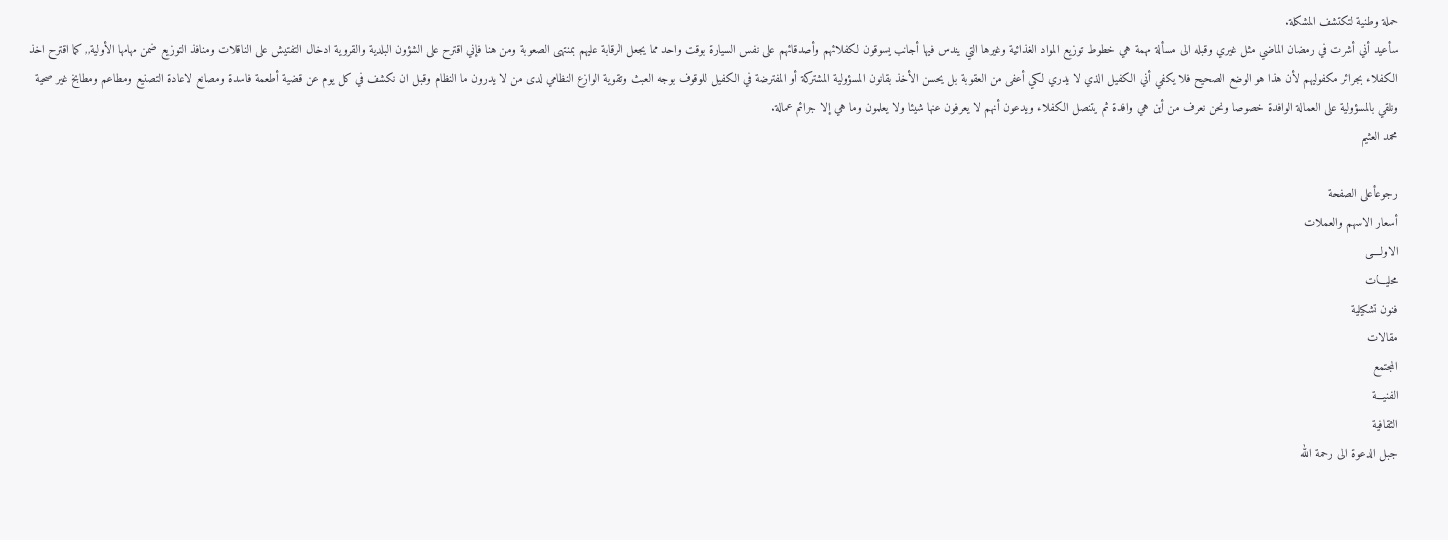حملة وطنية لتكتشف المشكلة.
سأعيد أني أشرت في رمضان الماضي مثل غيري وقبله الى مسألة مهمة هي خطوط توزيع المواد الغذائية وغيرها التي يندس فيها أجانب يسوقون لكفلائهم وأصدقائهم على نفس السيارة بوقت واحد مما يجعل الرقابة عليهم بمنتهى الصعوبة ومن هنا فإني اقترح على الشؤون البلدية والقروية ادخال التفتيش على الناقلات ومنافذ التوزيع ضمن مهامها الأولية,, كما اقترح اخذ الكفلاء بجرائر مكفوليهم لأن هذا هو الوضع الصحيح فلا يكفي أني الكفيل الذي لا يدري لكي أعفى من العقوبة بل يحسن الأخذ بقانون المسؤولية المشتركة أو المفترضة في الكفيل للوقوف بوجه العبث وتقوية الوازع النظامي لدى من لا يدرون ما النظام وقبل ان نكشف في كل يوم عن قضية أطعمة فاسدة ومصانع لاعادة التصنيع ومطاعم ومطابخ غير صحية ونلقي بالمسؤولية على العمالة الوافدة خصوصا ونحن نعرف من أين هي وافدة ثم يتنصل الكفلاء ويدعون أنهم لا يعرفون عنها شيئا ولا يعلمون وما هي إلا جرائم عمالة.
محمد العثيم

رجوعأعلى الصفحة
أسعار الاسهم والعملات
الاولــــى
محليـــات
فنون تشكيلية
مقالات
المجتمع
الفنيـــة
الثقافية
جبل الدعوة الى رحمة الله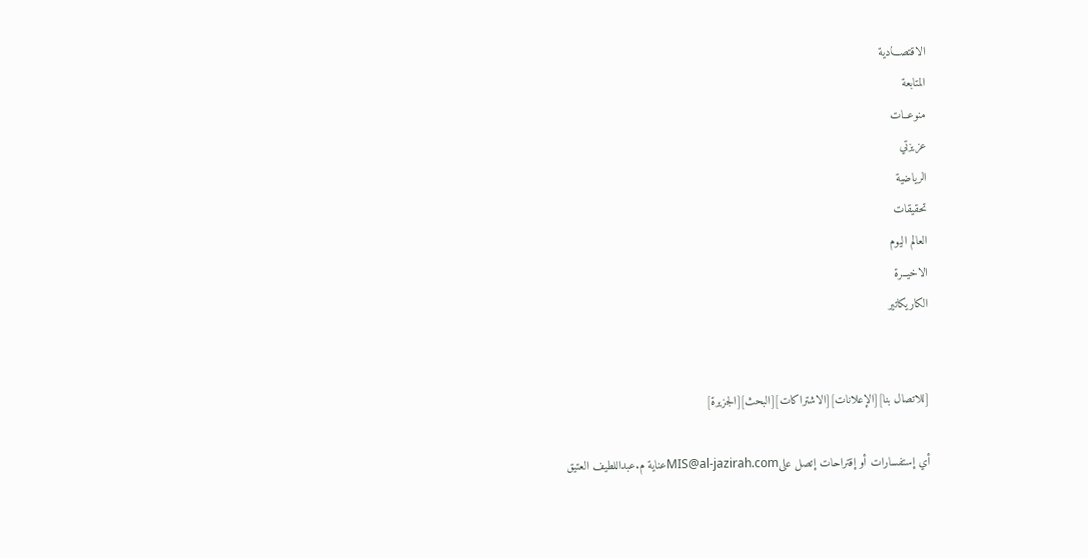الاقتصـــادية
المتابعة
منوعــات
عزيزتي
الرياضية
تحقيقات
العالم اليوم
الاخيــرة
الكاريكاتير


[للاتصال بنا][الإعلانات][الاشتراكات][البحث][الجزيرة]

أي إستفسارات أو إقتراحات إتصل علىMIS@al-jazirah.comعناية م.عبداللطيف العتيق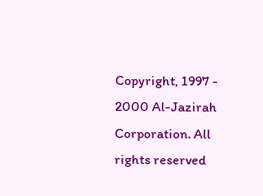Copyright, 1997 - 2000 Al-Jazirah Corporation. All rights reserved